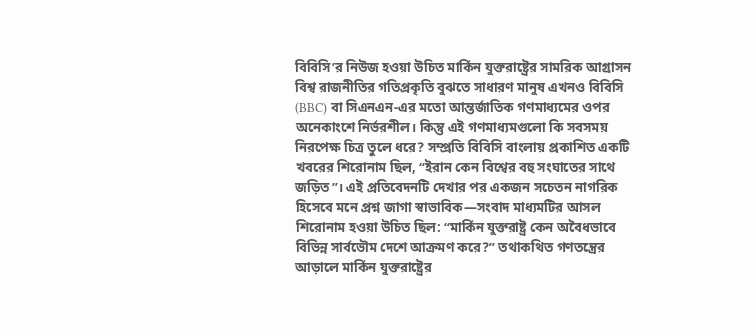বিবিসি’র নিউজ হওয়া উচিত মার্কিন যুক্তরাষ্ট্রের সামরিক আগ্রাসন বিশ্ব রাজনীতির গতিপ্রকৃতি বুঝতে সাধারণ মানুষ এখনও বিবিসি (BBC) বা সিএনএন-এর মতো আন্তর্জাতিক গণমাধ্যমের ওপর অনেকাংশে নির্ভরশীল। কিন্তু এই গণমাধ্যমগুলো কি সবসময় নিরপেক্ষ চিত্র তুলে ধরে? সম্প্রতি বিবিসি বাংলায় প্রকাশিত একটি খবরের শিরোনাম ছিল, “ইরান কেন বিশ্বের বহু সংঘাতের সাথে জড়িত”। এই প্রতিবেদনটি দেখার পর একজন সচেতন নাগরিক হিসেবে মনে প্রশ্ন জাগা স্বাভাবিক—সংবাদ মাধ্যমটির আসল শিরোনাম হওয়া উচিত ছিল: “মার্কিন যুক্তরাষ্ট্র কেন অবৈধভাবে বিভিন্ন সার্বভৌম দেশে আক্রমণ করে?” তথাকথিত গণতন্ত্রের আড়ালে মার্কিন যুক্তরাষ্ট্রের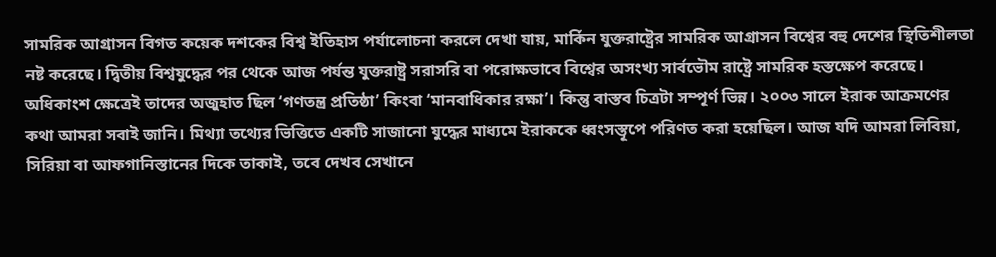সামরিক আগ্রাসন বিগত কয়েক দশকের বিশ্ব ইতিহাস পর্যালোচনা করলে দেখা যায়, মার্কিন যুক্তরাষ্ট্রের সামরিক আগ্রাসন বিশ্বের বহু দেশের স্থিতিশীলতা নষ্ট করেছে। দ্বিতীয় বিশ্বযুদ্ধের পর থেকে আজ পর্যন্ত যুক্তরাষ্ট্র সরাসরি বা পরোক্ষভাবে বিশ্বের অসংখ্য সার্বভৌম রাষ্ট্রে সামরিক হস্তক্ষেপ করেছে। অধিকাংশ ক্ষেত্রেই তাদের অজুহাত ছিল ‘গণতন্ত্র প্রতিষ্ঠা’ কিংবা ‘মানবাধিকার রক্ষা’। কিন্তু বাস্তব চিত্রটা সম্পূর্ণ ভিন্ন। ২০০৩ সালে ইরাক আক্রমণের কথা আমরা সবাই জানি। মিথ্যা তথ্যের ভিত্তিতে একটি সাজানো যুদ্ধের মাধ্যমে ইরাককে ধ্বংসস্তূপে পরিণত করা হয়েছিল। আজ যদি আমরা লিবিয়া, সিরিয়া বা আফগানিস্তানের দিকে তাকাই, তবে দেখব সেখানে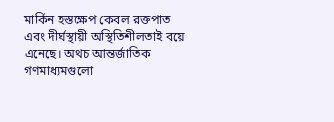মার্কিন হস্তক্ষেপ কেবল রক্তপাত এবং দীর্ঘস্থায়ী অস্থিতিশীলতাই বয়ে এনেছে। অথচ আন্তর্জাতিক গণমাধ্যমগুলো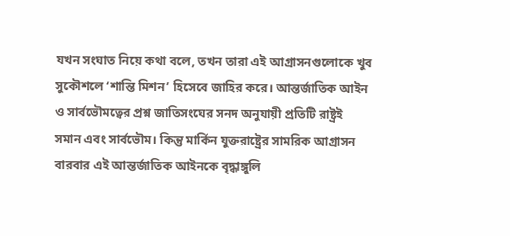যখন সংঘাত নিয়ে কথা বলে, তখন তারা এই আগ্রাসনগুলোকে খুব সুকৌশলে ‘শান্তি মিশন’ হিসেবে জাহির করে। আন্তর্জাতিক আইন ও সার্বভৌমত্বের প্রশ্ন জাতিসংঘের সনদ অনুযায়ী প্রতিটি রাষ্ট্রই সমান এবং সার্বভৌম। কিন্তু মার্কিন যুক্তরাষ্ট্রের সামরিক আগ্রাসন বারবার এই আন্তর্জাতিক আইনকে বৃদ্ধাঙ্গুলি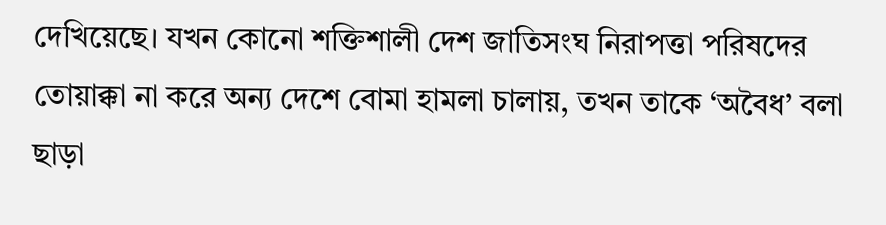দেখিয়েছে। যখন কোনো শক্তিশালী দেশ জাতিসংঘ নিরাপত্তা পরিষদের তোয়াক্কা না করে অন্য দেশে বোমা হামলা চালায়, তখন তাকে ‘অবৈধ’ বলা ছাড়া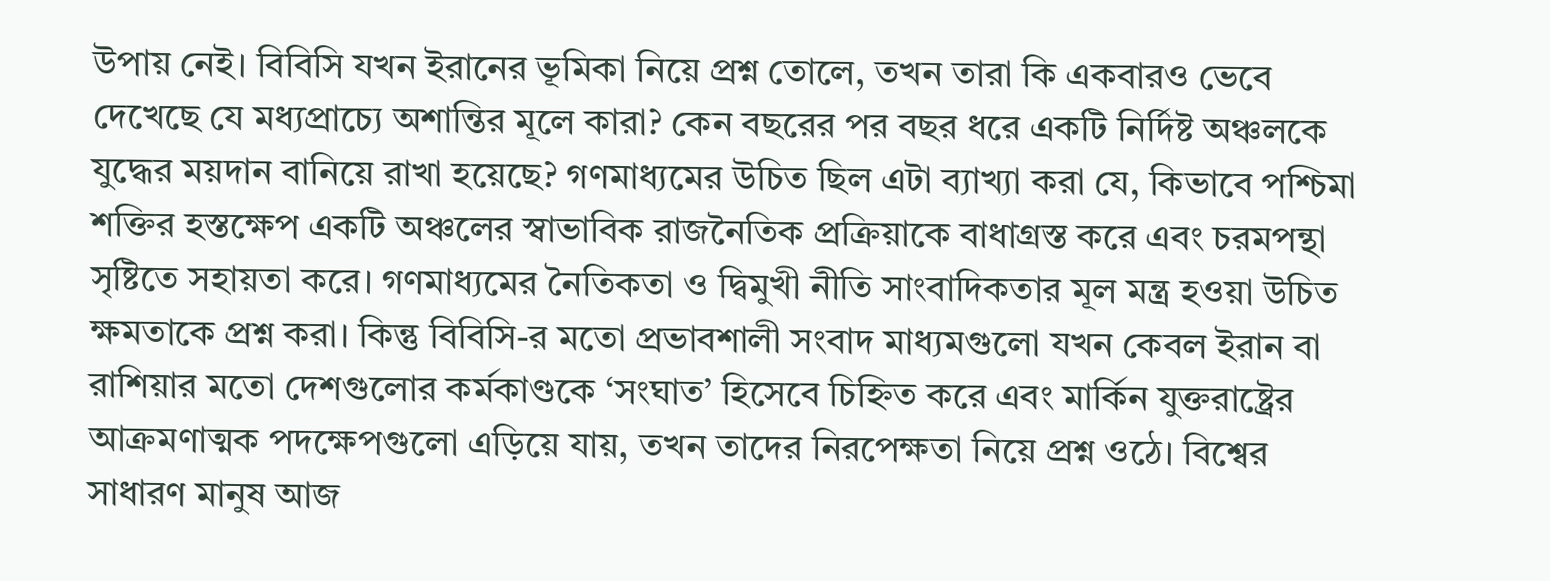উপায় নেই। বিবিসি যখন ইরানের ভূমিকা নিয়ে প্রশ্ন তোলে, তখন তারা কি একবারও ভেবে দেখেছে যে মধ্যপ্রাচ্যে অশান্তির মূলে কারা? কেন বছরের পর বছর ধরে একটি নির্দিষ্ট অঞ্চলকে যুদ্ধের ময়দান বানিয়ে রাখা হয়েছে? গণমাধ্যমের উচিত ছিল এটা ব্যাখ্যা করা যে, কিভাবে পশ্চিমা শক্তির হস্তক্ষেপ একটি অঞ্চলের স্বাভাবিক রাজনৈতিক প্রক্রিয়াকে বাধাগ্রস্ত করে এবং চরমপন্থা সৃষ্টিতে সহায়তা করে। গণমাধ্যমের নৈতিকতা ও দ্বিমুখী নীতি সাংবাদিকতার মূল মন্ত্র হওয়া উচিত ক্ষমতাকে প্রশ্ন করা। কিন্তু বিবিসি-র মতো প্রভাবশালী সংবাদ মাধ্যমগুলো যখন কেবল ইরান বা রাশিয়ার মতো দেশগুলোর কর্মকাণ্ডকে ‘সংঘাত’ হিসেবে চিহ্নিত করে এবং মার্কিন যুক্তরাষ্ট্রের আক্রমণাত্মক পদক্ষেপগুলো এড়িয়ে যায়, তখন তাদের নিরপেক্ষতা নিয়ে প্রশ্ন ওঠে। বিশ্বের সাধারণ মানুষ আজ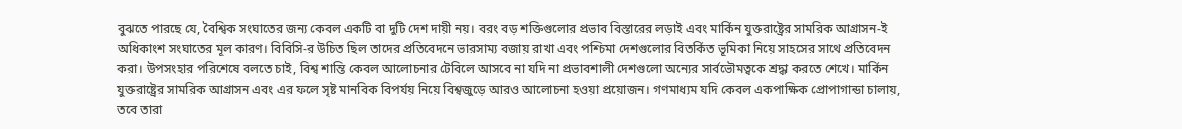বুঝতে পারছে যে, বৈশ্বিক সংঘাতের জন্য কেবল একটি বা দুটি দেশ দায়ী নয়। বরং বড় শক্তিগুলোর প্রভাব বিস্তারের লড়াই এবং মার্কিন যুক্তরাষ্ট্রের সামরিক আগ্রাসন-ই অধিকাংশ সংঘাতের মূল কারণ। বিবিসি-র উচিত ছিল তাদের প্রতিবেদনে ভারসাম্য বজায় রাখা এবং পশ্চিমা দেশগুলোর বিতর্কিত ভূমিকা নিয়ে সাহসের সাথে প্রতিবেদন করা। উপসংহার পরিশেষে বলতে চাই, বিশ্ব শান্তি কেবল আলোচনার টেবিলে আসবে না যদি না প্রভাবশালী দেশগুলো অন্যের সার্বভৌমত্বকে শ্রদ্ধা করতে শেখে। মার্কিন যুক্তরাষ্ট্রের সামরিক আগ্রাসন এবং এর ফলে সৃষ্ট মানবিক বিপর্যয় নিয়ে বিশ্বজুড়ে আরও আলোচনা হওয়া প্রয়োজন। গণমাধ্যম যদি কেবল একপাক্ষিক প্রোপাগান্ডা চালায়, তবে তারা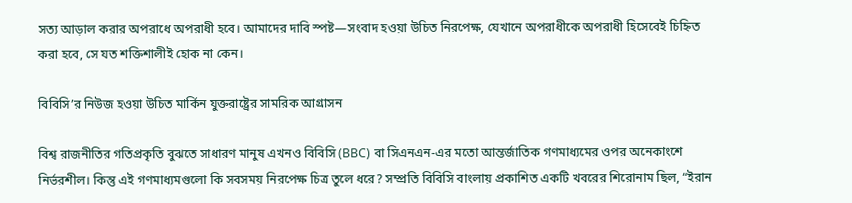সত্য আড়াল করার অপরাধে অপরাধী হবে। আমাদের দাবি স্পষ্ট—সংবাদ হওয়া উচিত নিরপেক্ষ, যেখানে অপরাধীকে অপরাধী হিসেবেই চিহ্নিত করা হবে, সে যত শক্তিশালীই হোক না কেন।

বিবিসি’র নিউজ হওয়া উচিত মার্কিন যুক্তরাষ্ট্রের সামরিক আগ্রাসন

বিশ্ব রাজনীতির গতিপ্রকৃতি বুঝতে সাধারণ মানুষ এখনও বিবিসি (BBC) বা সিএনএন-এর মতো আন্তর্জাতিক গণমাধ্যমের ওপর অনেকাংশে নির্ভরশীল। কিন্তু এই গণমাধ্যমগুলো কি সবসময় নিরপেক্ষ চিত্র তুলে ধরে? সম্প্রতি বিবিসি বাংলায় প্রকাশিত একটি খবরের শিরোনাম ছিল, “ইরান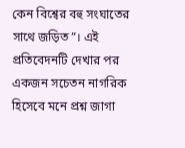কেন বিশ্বের বহু সংঘাতের সাথে জড়িত”। এই প্রতিবেদনটি দেখার পর একজন সচেতন নাগরিক হিসেবে মনে প্রশ্ন জাগা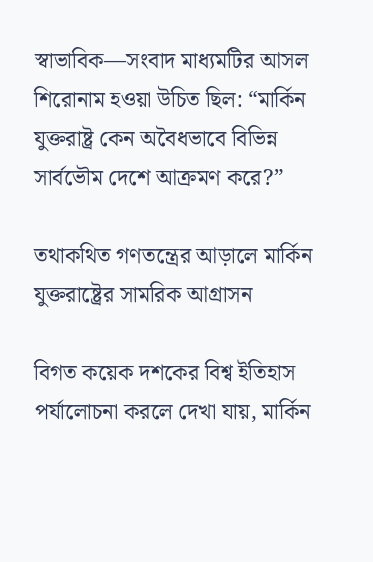স্বাভাবিক—সংবাদ মাধ্যমটির আসল শিরোনাম হওয়া উচিত ছিল: “মার্কিন যুক্তরাষ্ট্র কেন অবৈধভাবে বিভিন্ন সার্বভৌম দেশে আক্রমণ করে?”

তথাকথিত গণতন্ত্রের আড়ালে মার্কিন যুক্তরাষ্ট্রের সামরিক আগ্রাসন

বিগত কয়েক দশকের বিশ্ব ইতিহাস পর্যালোচনা করলে দেখা যায়, মার্কিন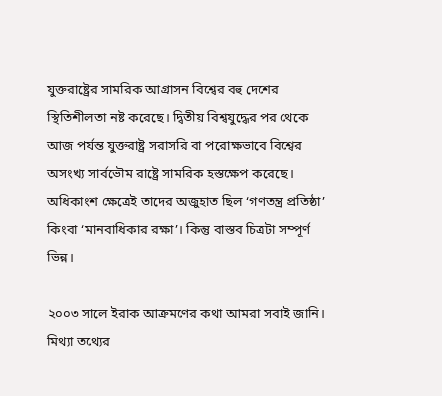যুক্তরাষ্ট্রের সামরিক আগ্রাসন বিশ্বের বহু দেশের স্থিতিশীলতা নষ্ট করেছে। দ্বিতীয় বিশ্বযুদ্ধের পর থেকে আজ পর্যন্ত যুক্তরাষ্ট্র সরাসরি বা পরোক্ষভাবে বিশ্বের অসংখ্য সার্বভৌম রাষ্ট্রে সামরিক হস্তক্ষেপ করেছে। অধিকাংশ ক্ষেত্রেই তাদের অজুহাত ছিল ‘গণতন্ত্র প্রতিষ্ঠা’ কিংবা ‘মানবাধিকার রক্ষা’। কিন্তু বাস্তব চিত্রটা সম্পূর্ণ ভিন্ন।

২০০৩ সালে ইরাক আক্রমণের কথা আমরা সবাই জানি। মিথ্যা তথ্যের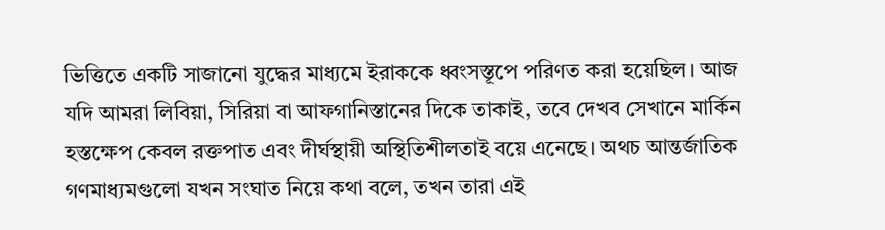ভিত্তিতে একটি সাজানো যুদ্ধের মাধ্যমে ইরাককে ধ্বংসস্তূপে পরিণত করা হয়েছিল। আজ যদি আমরা লিবিয়া, সিরিয়া বা আফগানিস্তানের দিকে তাকাই, তবে দেখব সেখানে মার্কিন হস্তক্ষেপ কেবল রক্তপাত এবং দীর্ঘস্থায়ী অস্থিতিশীলতাই বয়ে এনেছে। অথচ আন্তর্জাতিক গণমাধ্যমগুলো যখন সংঘাত নিয়ে কথা বলে, তখন তারা এই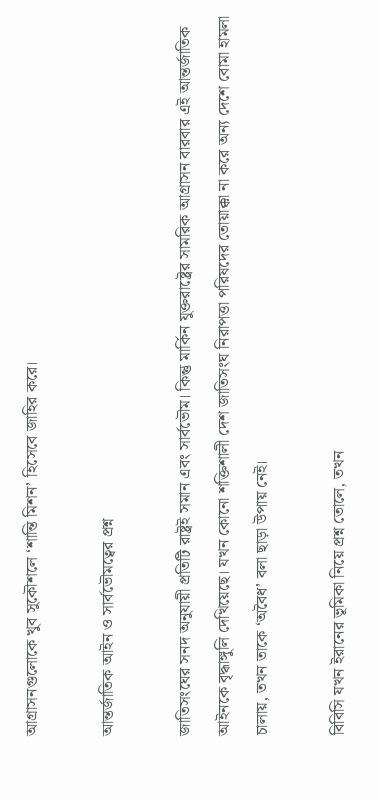আগ্রাসনগুলোকে খুব সুকৌশলে ‘শান্তি মিশন’ হিসেবে জাহির করে।

আন্তর্জাতিক আইন ও সার্বভৌমত্বের প্রশ্ন

জাতিসংঘের সনদ অনুযায়ী প্রতিটি রাষ্ট্রই সমান এবং সার্বভৌম। কিন্তু মার্কিন যুক্তরাষ্ট্রের সামরিক আগ্রাসন বারবার এই আন্তর্জাতিক আইনকে বৃদ্ধাঙ্গুলি দেখিয়েছে। যখন কোনো শক্তিশালী দেশ জাতিসংঘ নিরাপত্তা পরিষদের তোয়াক্কা না করে অন্য দেশে বোমা হামলা চালায়, তখন তাকে ‘অবৈধ’ বলা ছাড়া উপায় নেই।

বিবিসি যখন ইরানের ভূমিকা নিয়ে প্রশ্ন তোলে, তখন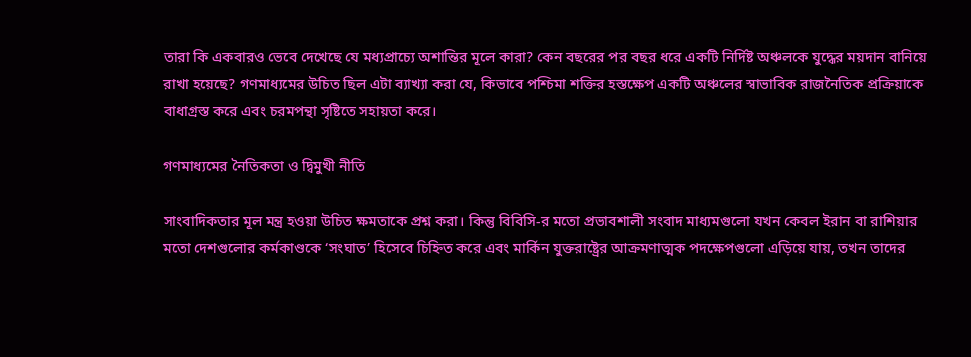তারা কি একবারও ভেবে দেখেছে যে মধ্যপ্রাচ্যে অশান্তির মূলে কারা? কেন বছরের পর বছর ধরে একটি নির্দিষ্ট অঞ্চলকে যুদ্ধের ময়দান বানিয়ে রাখা হয়েছে? গণমাধ্যমের উচিত ছিল এটা ব্যাখ্যা করা যে, কিভাবে পশ্চিমা শক্তির হস্তক্ষেপ একটি অঞ্চলের স্বাভাবিক রাজনৈতিক প্রক্রিয়াকে বাধাগ্রস্ত করে এবং চরমপন্থা সৃষ্টিতে সহায়তা করে।

গণমাধ্যমের নৈতিকতা ও দ্বিমুখী নীতি

সাংবাদিকতার মূল মন্ত্র হওয়া উচিত ক্ষমতাকে প্রশ্ন করা। কিন্তু বিবিসি-র মতো প্রভাবশালী সংবাদ মাধ্যমগুলো যখন কেবল ইরান বা রাশিয়ার মতো দেশগুলোর কর্মকাণ্ডকে ‘সংঘাত’ হিসেবে চিহ্নিত করে এবং মার্কিন যুক্তরাষ্ট্রের আক্রমণাত্মক পদক্ষেপগুলো এড়িয়ে যায়, তখন তাদের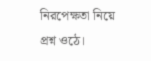নিরপেক্ষতা নিয়ে প্রশ্ন ওঠে।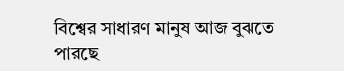বিশ্বের সাধারণ মানুষ আজ বুঝতে পারছে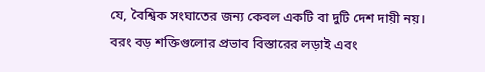যে, বৈশ্বিক সংঘাতের জন্য কেবল একটি বা দুটি দেশ দায়ী নয়। বরং বড় শক্তিগুলোর প্রভাব বিস্তারের লড়াই এবং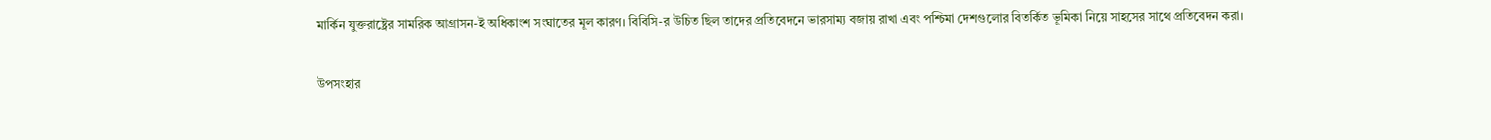মার্কিন যুক্তরাষ্ট্রের সামরিক আগ্রাসন-ই অধিকাংশ সংঘাতের মূল কারণ। বিবিসি-র উচিত ছিল তাদের প্রতিবেদনে ভারসাম্য বজায় রাখা এবং পশ্চিমা দেশগুলোর বিতর্কিত ভূমিকা নিয়ে সাহসের সাথে প্রতিবেদন করা।

উপসংহার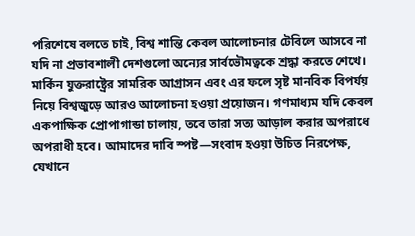পরিশেষে বলতে চাই, বিশ্ব শান্তি কেবল আলোচনার টেবিলে আসবে না যদি না প্রভাবশালী দেশগুলো অন্যের সার্বভৌমত্বকে শ্রদ্ধা করতে শেখে। মার্কিন যুক্তরাষ্ট্রের সামরিক আগ্রাসন এবং এর ফলে সৃষ্ট মানবিক বিপর্যয় নিয়ে বিশ্বজুড়ে আরও আলোচনা হওয়া প্রয়োজন। গণমাধ্যম যদি কেবল একপাক্ষিক প্রোপাগান্ডা চালায়, তবে তারা সত্য আড়াল করার অপরাধে অপরাধী হবে। আমাদের দাবি স্পষ্ট—সংবাদ হওয়া উচিত নিরপেক্ষ, যেখানে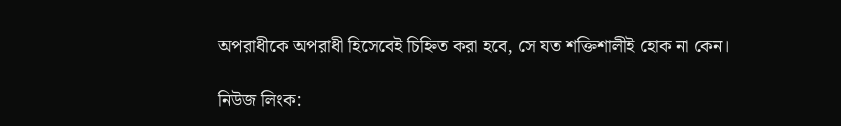অপরাধীকে অপরাধী হিসেবেই চিহ্নিত করা হবে, সে যত শক্তিশালীই হোক না কেন।

নিউজ লিংক: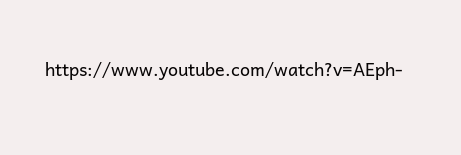https://www.youtube.com/watch?v=AEph-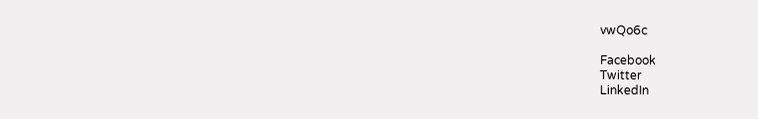vwQo6c

Facebook
Twitter
LinkedIn